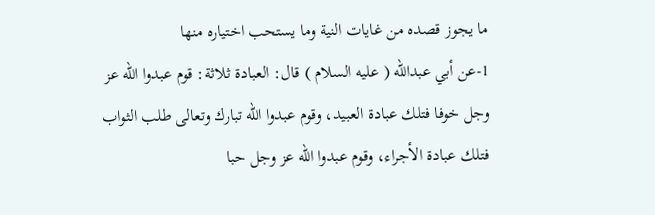ما يجوز قصده من غايات النية وما يستحب اختياره منها
1-عن أبي عبدالله ( عليه السلام ) قال: العبادة ثلاثة: قوم عبدوا الله عز وجل خوفا فتلك عبادة العبيد، وقوم عبدوا الله تبارك وتعالى طلب الثواب فتلك عبادة الأجراء، وقوم عبدوا الله عز وجل حبا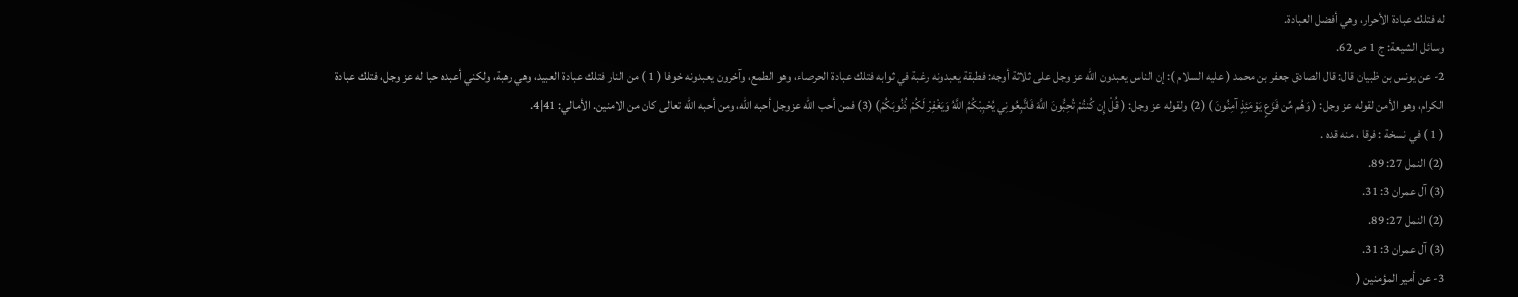له فتلك عبادة الأحرار، وهي أفضل العبادة.
وسائل الشيعة: ج 1 ص 62.
2- عن يونس بن ظبيان قال: قال الصادق جعفر بن محمد ( عليه السلام ): إن الناس يعبدون الله عز وجل على ثلاثة أوجه: فطبقة يعبدونه رغبة في ثوابه فتلك عبادة الحرصاء، وهو الطمع، وآخرون يعبدونه خوفا ( 1 ) من النار فتلك عبادة العبيد، وهي رهبة، ولكني أعبده حبا له عز وجل، فتلك عبادة الكرام، وهو الأمن لقوله عز وجل: ( وَهُم مِّن فَزَعٍ يَوْمَئِذٍ آمِنُونَ ) (2) ولقوله عز وجل: ( قُلْ إِن كُنتُمْ تُحِبُّونَ اللَّهَ فَاتَّبِعُونِي يُحْبِبْكُمُ اللَّهُ وَيَغْفِرْ لَكُمْ ذُنُوبَكُمْ) (3) فمن أحب الله عزوجل أحبه الله، ومن أحبه الله تعالى كان من الامنين. الأمالي: 41|4.
( 1 ) في نسخة : فرقا ، منه قده .
(2) النمل 27: 89.
(3) آل عمران 3: 31.
(2) النمل 27: 89.
(3) آل عمران 3: 31.
3- عن أمير المؤمنين (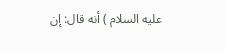عليه السلام ) أنه قال: إن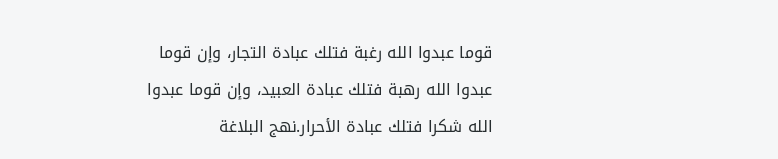قوما عبدوا الله رغبة فتلك عبادة التجار، وإن قوما عبدوا الله رهبة فتلك عبادة العبيد، وإن قوما عبدوا الله شكرا فتلك عبادة الأحرار.نهج البلاغة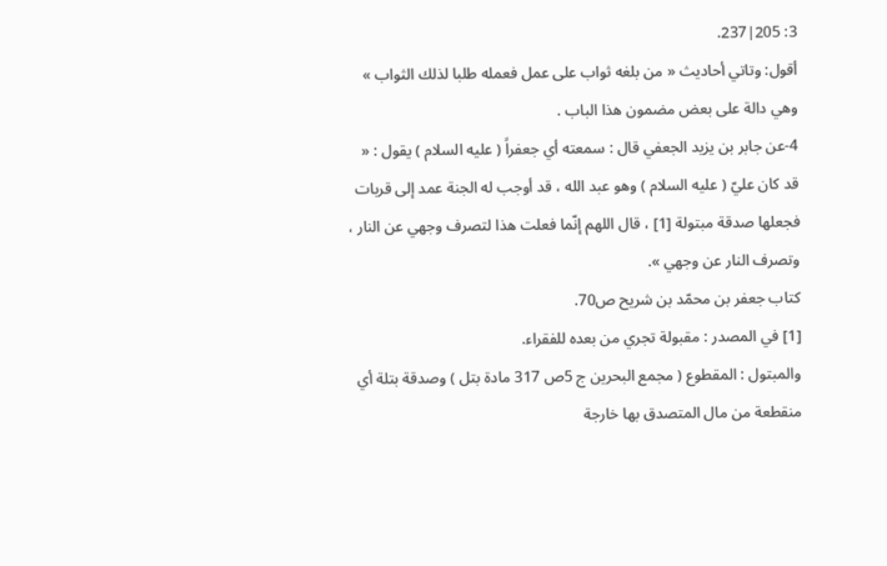3: 205|237.
أقول: وتاتي أحاديث « من بلغه ثواب على عمل فعمله طلبا لذلك الثواب » وهي دالة على بعض مضمون هذا الباب .
4-عن جابر بن يزيد الجعفي قال : سمعته أي جعفراً ( عليه السلام ) يقول : « قد كان عليّ ( عليه السلام ) وهو عبد الله ، قد أوجب له الجنة عمد إلى قربات فجعلها صدقة مبتولة [1] ، قال اللهم إنّما فعلت هذا لتصرف وجهي عن النار ، وتصرف النار عن وجهي ».
كتاب جعفر بن محمّد بن شريح ص70.
[1] في المصدر : مقبولة تجري من بعده للفقراء.
والمبتول : المقطوع ( مجمع البحرين ج 5ص 317 مادة بتل ) وصدقة بتلة أي منقطعة من مال المتصدق بها خارجة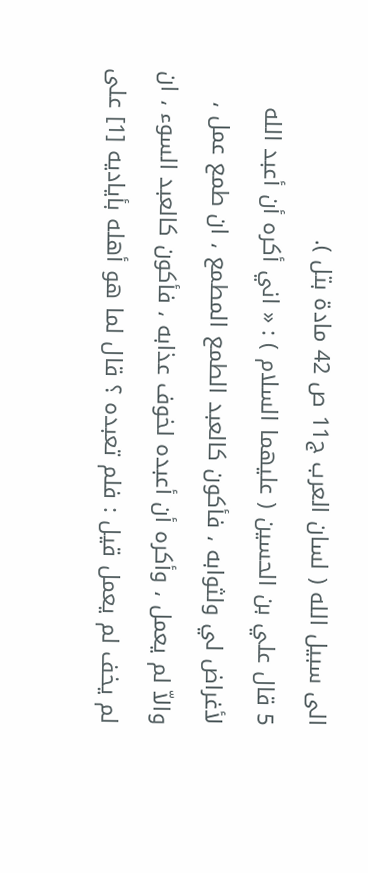الى سبيل الله ( لسان العرب ج11 ص 42 مادة بتل ).
5 قال علي بن الحسين ( عليهما السلام ) : « اني أكره أن أعبد الله لأغراض لي ولثوابه ، فأكون كالعبد الطمع المطمع ، ان طمع عمل ، والاّ لم يعمل ، وأكره أن أعبده لخوف عذابه ، فأكون كالعبد السوء ، ان لم يخف لم يعمل قيل : فلم تعبده ؟ قال لما هو أهله بأياديه [1] على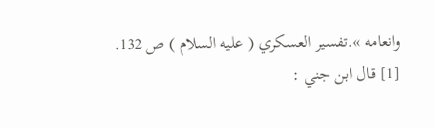وانعامه ».تفسير العسكري ( عليه السلام ) ص 132.
[1] قال ابن جني :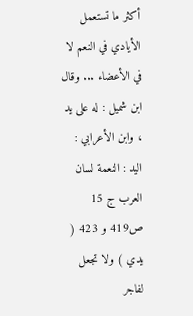أكثر ما تستعمل الأيادي في النعم لا في الأعضاء ... وقال ابن شميل : له على يد ، وابن الأعرابي : اليد : النعمة لسان العرب ج 15 ص419 و 423 ( يدي ) ولا تجعل لفاجر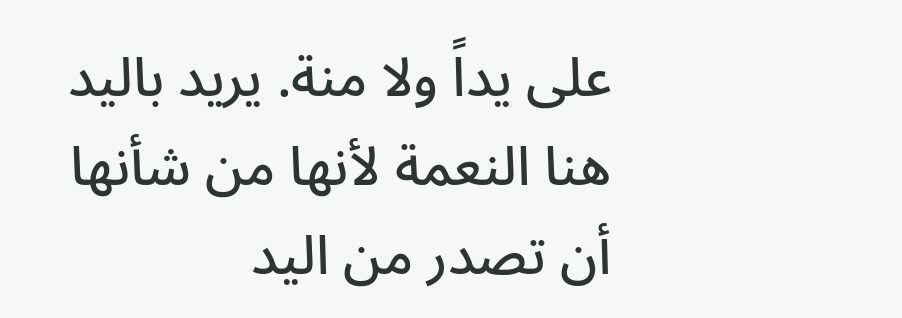على يداً ولا منة. يريد باليد هنا النعمة لأنها من شأنها أن تصدر من اليد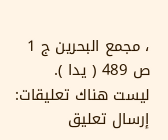، مجمع البحرين ج 1 ص 489 ( يدا ).
ليست هناك تعليقات:
إرسال تعليق